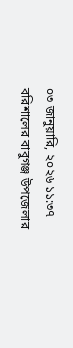০৩ জানুয়ারি, ২০২৬ ১১:৩৭
বরিশালের বাবুগঞ্জ উপজেলার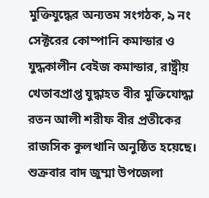মুক্তিযুদ্ধের অন্যতম সংগঠক, ৯ নং সেক্টরের কোম্পানি কমান্ডার ও যুদ্ধকালীন বেইজ কমান্ডার, রাষ্ট্রীয় খেতাবপ্রাপ্ত যুদ্ধাহত বীর মুক্তিযোদ্ধা রতন আলী শরীফ বীর প্রতীকের রাজসিক কুলখানি অনুষ্ঠিত হয়েছে। শুক্রবার বাদ জুম্মা উপজেলা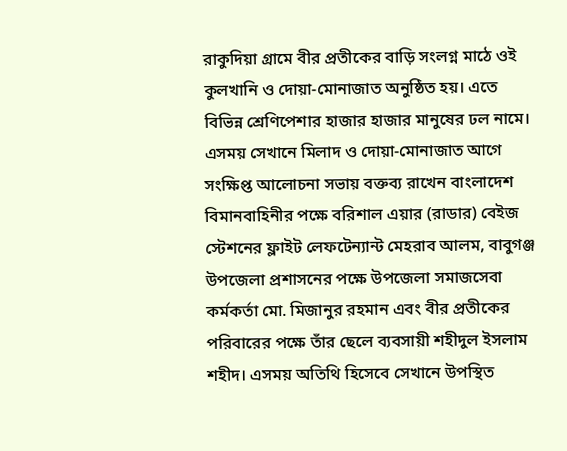রাকুদিয়া গ্রামে বীর প্রতীকের বাড়ি সংলগ্ন মাঠে ওই কুলখানি ও দোয়া-মোনাজাত অনুষ্ঠিত হয়। এতে বিভিন্ন শ্রেণিপেশার হাজার হাজার মানুষের ঢল নামে।
এসময় সেখানে মিলাদ ও দোয়া-মোনাজাত আগে সংক্ষিপ্ত আলোচনা সভায় বক্তব্য রাখেন বাংলাদেশ বিমানবাহিনীর পক্ষে বরিশাল এয়ার (রাডার) বেইজ স্টেশনের ফ্লাইট লেফটেন্যান্ট মেহরাব আলম, বাবুগঞ্জ উপজেলা প্রশাসনের পক্ষে উপজেলা সমাজসেবা কর্মকর্তা মো. মিজানুর রহমান এবং বীর প্রতীকের পরিবারের পক্ষে তাঁর ছেলে ব্যবসায়ী শহীদুল ইসলাম শহীদ। এসময় অতিথি হিসেবে সেখানে উপস্থিত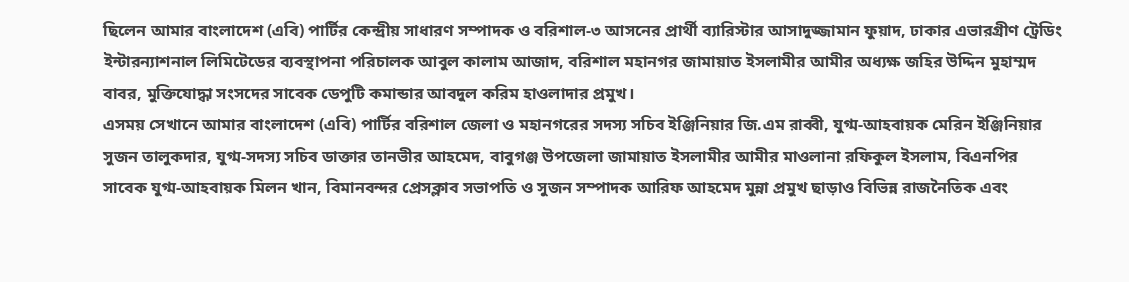ছিলেন আমার বাংলাদেশ (এবি) পার্টির কেন্দ্রীয় সাধারণ সম্পাদক ও বরিশাল-৩ আসনের প্রার্থী ব্যারিস্টার আসাদুজ্জামান ফুয়াদ, ঢাকার এভারগ্রীণ ট্রেডিং ইন্টারন্যাশনাল লিমিটেডের ব্যবস্থাপনা পরিচালক আবুল কালাম আজাদ, বরিশাল মহানগর জামায়াত ইসলামীর আমীর অধ্যক্ষ জহির উদ্দিন মুহাম্মদ বাবর, মুক্তিযোদ্ধা সংসদের সাবেক ডেপুটি কমান্ডার আবদুল করিম হাওলাদার প্রমুখ।
এসময় সেখানে আমার বাংলাদেশ (এবি) পার্টির বরিশাল জেলা ও মহানগরের সদস্য সচিব ইঞ্জিনিয়ার জি.এম রাব্বী, যুগ্ম-আহবায়ক মেরিন ইঞ্জিনিয়ার সুজন তালুকদার, যুগ্ম-সদস্য সচিব ডাক্তার তানভীর আহমেদ, বাবুগঞ্জ উপজেলা জামায়াত ইসলামীর আমীর মাওলানা রফিকুল ইসলাম, বিএনপির সাবেক যুগ্ম-আহবায়ক মিলন খান, বিমানবন্দর প্রেসক্লাব সভাপতি ও সুজন সম্পাদক আরিফ আহমেদ মুন্না প্রমুখ ছাড়াও বিভিন্ন রাজনৈতিক এবং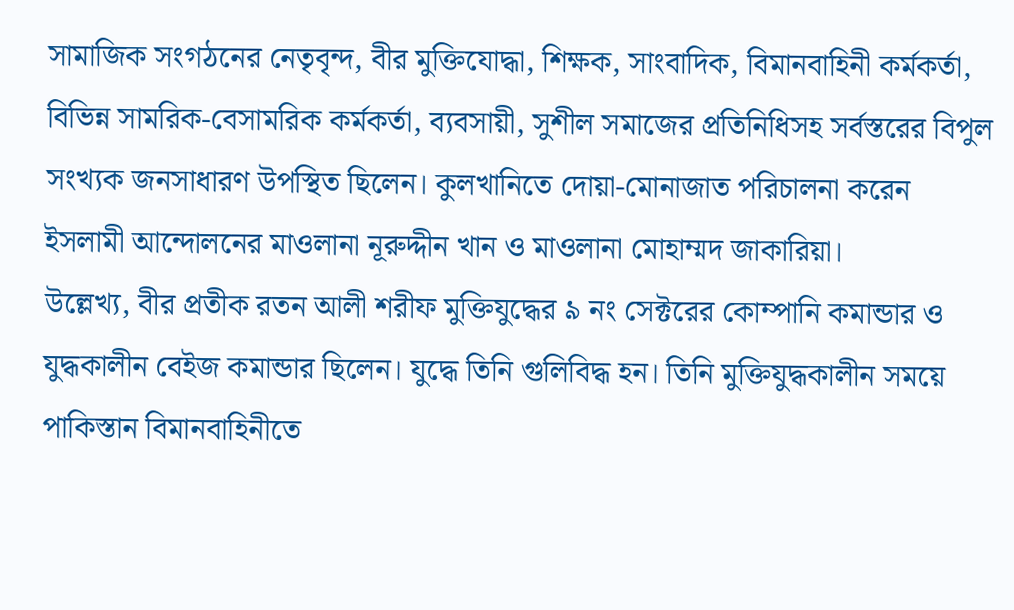সামাজিক সংগঠনের নেতৃবৃন্দ, বীর মুক্তিযোদ্ধা, শিক্ষক, সাংবাদিক, বিমানবাহিনী কর্মকর্তা, বিভিন্ন সামরিক-বেসামরিক কর্মকর্তা, ব্যবসায়ী, সুশীল সমাজের প্রতিনিধিসহ সর্বস্তরের বিপুল সংখ্যক জনসাধারণ উপস্থিত ছিলেন। কুলখানিতে দোয়া-মোনাজাত পরিচালনা করেন ইসলামী আন্দোলনের মাওলানা নূরুদ্দীন খান ও মাওলানা মোহাম্মদ জাকারিয়া।
উল্লেখ্য, বীর প্রতীক রতন আলী শরীফ মুক্তিযুদ্ধের ৯ নং সেক্টরের কোম্পানি কমান্ডার ও যুদ্ধকালীন বেইজ কমান্ডার ছিলেন। যুদ্ধে তিনি গুলিবিদ্ধ হন। তিনি মুক্তিযুদ্ধকালীন সময়ে পাকিস্তান বিমানবাহিনীতে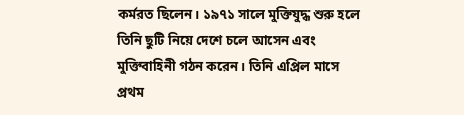কর্মরত ছিলেন। ১৯৭১ সালে মুক্তিযুদ্ধ শুরু হলে তিনি ছুটি নিয়ে দেশে চলে আসেন এবং মুক্তিবাহিনী গঠন করেন। তিনি এপ্রিল মাসে প্রথম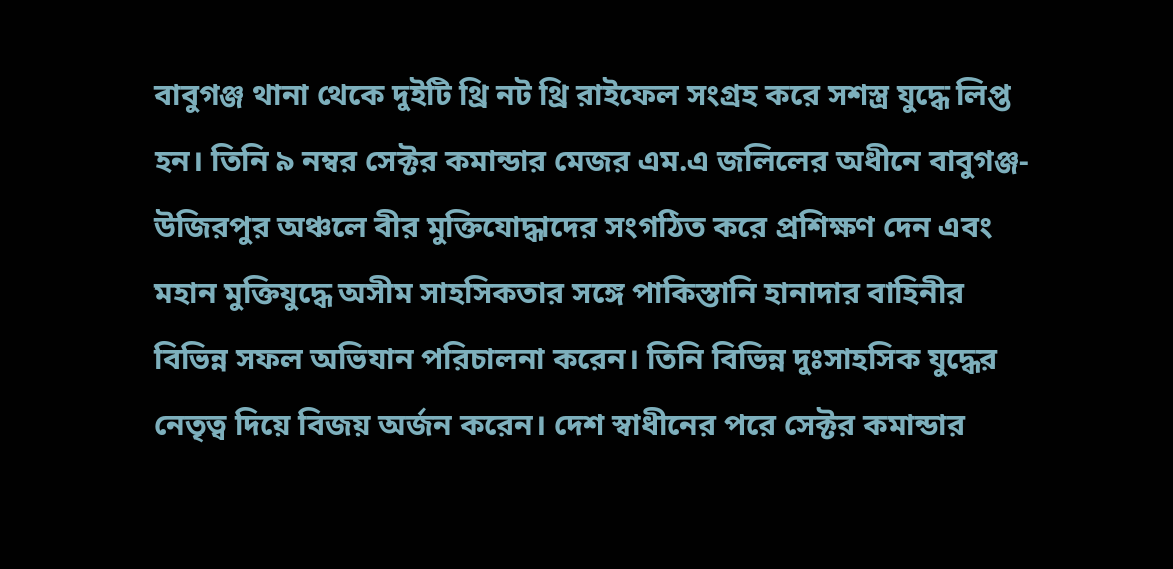বাবুগঞ্জ থানা থেকে দুইটি থ্রি নট থ্রি রাইফেল সংগ্রহ করে সশস্ত্র যুদ্ধে লিপ্ত হন। তিনি ৯ নম্বর সেক্টর কমান্ডার মেজর এম.এ জলিলের অধীনে বাবুগঞ্জ-উজিরপুর অঞ্চলে বীর মুক্তিযোদ্ধাদের সংগঠিত করে প্রশিক্ষণ দেন এবং মহান মুক্তিযুদ্ধে অসীম সাহসিকতার সঙ্গে পাকিস্তানি হানাদার বাহিনীর বিভিন্ন সফল অভিযান পরিচালনা করেন। তিনি বিভিন্ন দুঃসাহসিক যুদ্ধের নেতৃত্ব দিয়ে বিজয় অর্জন করেন। দেশ স্বাধীনের পরে সেক্টর কমান্ডার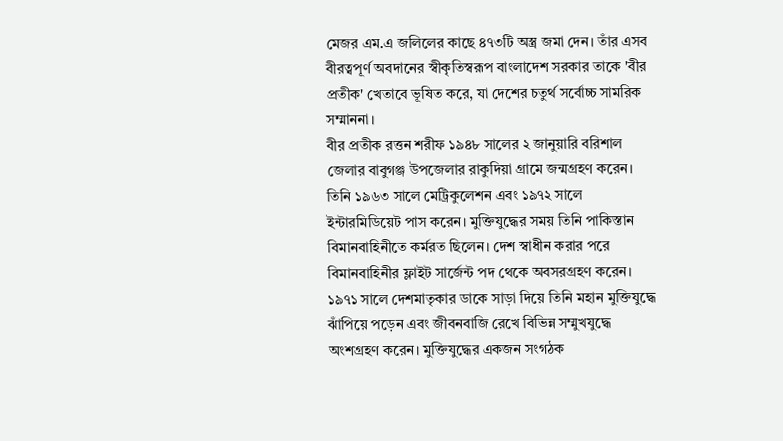মেজর এম.এ জলিলের কাছে ৪৭৩টি অস্ত্র জমা দেন। তাঁর এসব বীরত্বপূর্ণ অবদানের স্বীকৃতিস্বরূপ বাংলাদেশ সরকার তাকে 'বীর প্রতীক' খেতাবে ভূষিত করে, যা দেশের চতুর্থ সর্বোচ্চ সামরিক সম্মাননা।
বীর প্রতীক রত্তন শরীফ ১৯৪৮ সালের ২ জানুয়ারি বরিশাল জেলার বাবুগঞ্জ উপজেলার রাকুদিয়া গ্রামে জন্মগ্রহণ করেন। তিনি ১৯৬৩ সালে মেট্রিকুলেশন এবং ১৯৭২ সালে ইন্টারমিডিয়েট পাস করেন। মুক্তিযুদ্ধের সময় তিনি পাকিস্তান বিমানবাহিনীতে কর্মরত ছিলেন। দেশ স্বাধীন করার পরে বিমানবাহিনীর ফ্লাইট সার্জেন্ট পদ থেকে অবসরগ্রহণ করেন। ১৯৭১ সালে দেশমাতৃকার ডাকে সাড়া দিয়ে তিনি মহান মুক্তিযুদ্ধে ঝাঁপিয়ে পড়েন এবং জীবনবাজি রেখে বিভিন্ন সম্মুখযুদ্ধে অংশগ্রহণ করেন। মুক্তিযুদ্ধের একজন সংগঠক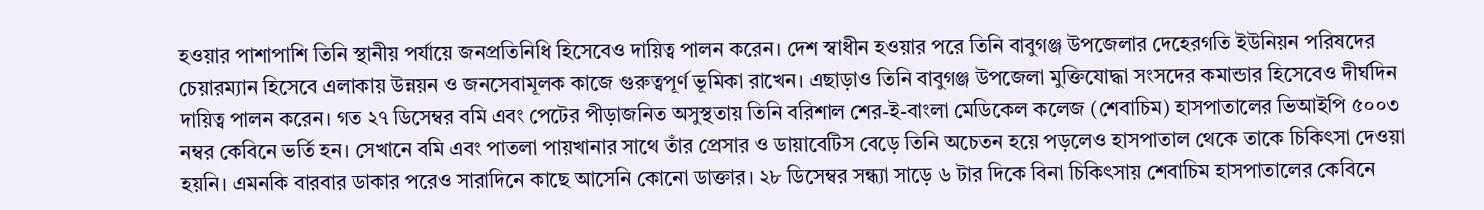হওয়ার পাশাপাশি তিনি স্থানীয় পর্যায়ে জনপ্রতিনিধি হিসেবেও দায়িত্ব পালন করেন। দেশ স্বাধীন হওয়ার পরে তিনি বাবুগঞ্জ উপজেলার দেহেরগতি ইউনিয়ন পরিষদের চেয়ারম্যান হিসেবে এলাকায় উন্নয়ন ও জনসেবামূলক কাজে গুরুত্বপূর্ণ ভূমিকা রাখেন। এছাড়াও তিনি বাবুগঞ্জ উপজেলা মুক্তিযোদ্ধা সংসদের কমান্ডার হিসেবেও দীর্ঘদিন দায়িত্ব পালন করেন। গত ২৭ ডিসেম্বর বমি এবং পেটের পীড়াজনিত অসুস্থতায় তিনি বরিশাল শের-ই-বাংলা মেডিকেল কলেজ (শেবাচিম) হাসপাতালের ভিআইপি ৫০০৩ নম্বর কেবিনে ভর্তি হন। সেখানে বমি এবং পাতলা পায়খানার সাথে তাঁর প্রেসার ও ডায়াবেটিস বেড়ে তিনি অচেতন হয়ে পড়লেও হাসপাতাল থেকে তাকে চিকিৎসা দেওয়া হয়নি। এমনকি বারবার ডাকার পরেও সারাদিনে কাছে আসেনি কোনো ডাক্তার। ২৮ ডিসেম্বর সন্ধ্যা সাড়ে ৬ টার দিকে বিনা চিকিৎসায় শেবাচিম হাসপাতালের কেবিনে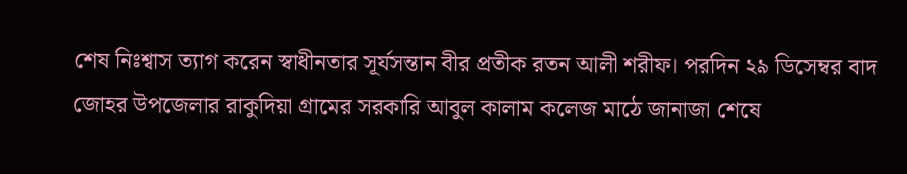শেষ নিঃশ্বাস ত্যাগ করেন স্বাধীনতার সূর্যসন্তান বীর প্রতীক রতন আলী শরীফ। পরদিন ২৯ ডিসেম্বর বাদ জোহর উপজেলার রাকুদিয়া গ্রামের সরকারি আবুল কালাম কলেজ মাঠে জানাজা শেষে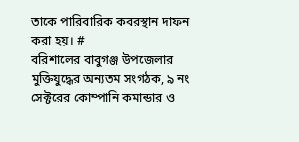তাকে পারিবারিক কবরস্থান দাফন করা হয়। #
বরিশালের বাবুগঞ্জ উপজেলার মুক্তিযুদ্ধের অন্যতম সংগঠক, ৯ নং সেক্টরের কোম্পানি কমান্ডার ও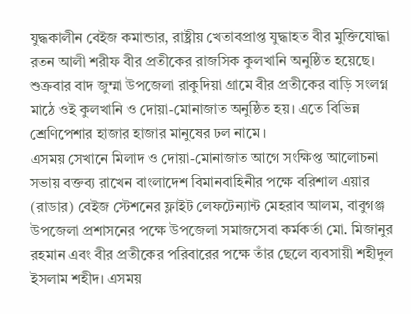যুদ্ধকালীন বেইজ কমান্ডার, রাষ্ট্রীয় খেতাবপ্রাপ্ত যুদ্ধাহত বীর মুক্তিযোদ্ধা রতন আলী শরীফ বীর প্রতীকের রাজসিক কুলখানি অনুষ্ঠিত হয়েছে। শুক্রবার বাদ জুম্মা উপজেলা রাকুদিয়া গ্রামে বীর প্রতীকের বাড়ি সংলগ্ন মাঠে ওই কুলখানি ও দোয়া-মোনাজাত অনুষ্ঠিত হয়। এতে বিভিন্ন শ্রেণিপেশার হাজার হাজার মানুষের ঢল নামে।
এসময় সেখানে মিলাদ ও দোয়া-মোনাজাত আগে সংক্ষিপ্ত আলোচনা সভায় বক্তব্য রাখেন বাংলাদেশ বিমানবাহিনীর পক্ষে বরিশাল এয়ার (রাডার) বেইজ স্টেশনের ফ্লাইট লেফটেন্যান্ট মেহরাব আলম, বাবুগঞ্জ উপজেলা প্রশাসনের পক্ষে উপজেলা সমাজসেবা কর্মকর্তা মো. মিজানুর রহমান এবং বীর প্রতীকের পরিবারের পক্ষে তাঁর ছেলে ব্যবসায়ী শহীদুল ইসলাম শহীদ। এসময়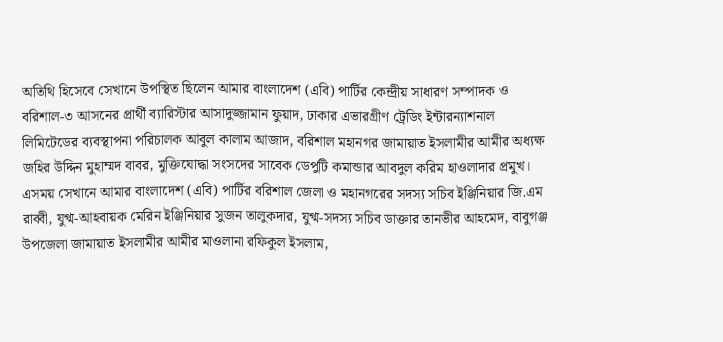অতিথি হিসেবে সেখানে উপস্থিত ছিলেন আমার বাংলাদেশ (এবি) পার্টির কেন্দ্রীয় সাধারণ সম্পাদক ও বরিশাল-৩ আসনের প্রার্থী ব্যারিস্টার আসাদুজ্জামান ফুয়াদ, ঢাকার এভারগ্রীণ ট্রেডিং ইন্টারন্যাশনাল লিমিটেডের ব্যবস্থাপনা পরিচালক আবুল কালাম আজাদ, বরিশাল মহানগর জামায়াত ইসলামীর আমীর অধ্যক্ষ জহির উদ্দিন মুহাম্মদ বাবর, মুক্তিযোদ্ধা সংসদের সাবেক ডেপুটি কমান্ডার আবদুল করিম হাওলাদার প্রমুখ।
এসময় সেখানে আমার বাংলাদেশ (এবি) পার্টির বরিশাল জেলা ও মহানগরের সদস্য সচিব ইঞ্জিনিয়ার জি.এম রাব্বী, যুগ্ম-আহবায়ক মেরিন ইঞ্জিনিয়ার সুজন তালুকদার, যুগ্ম-সদস্য সচিব ডাক্তার তানভীর আহমেদ, বাবুগঞ্জ উপজেলা জামায়াত ইসলামীর আমীর মাওলানা রফিকুল ইসলাম,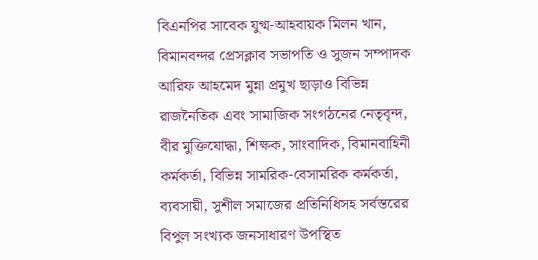বিএনপির সাবেক যুগ্ম-আহবায়ক মিলন খান, বিমানবন্দর প্রেসক্লাব সভাপতি ও সুজন সম্পাদক আরিফ আহমেদ মুন্না প্রমুখ ছাড়াও বিভিন্ন রাজনৈতিক এবং সামাজিক সংগঠনের নেতৃবৃন্দ, বীর মুক্তিযোদ্ধা, শিক্ষক, সাংবাদিক, বিমানবাহিনী কর্মকর্তা, বিভিন্ন সামরিক-বেসামরিক কর্মকর্তা, ব্যবসায়ী, সুশীল সমাজের প্রতিনিধিসহ সর্বস্তরের বিপুল সংখ্যক জনসাধারণ উপস্থিত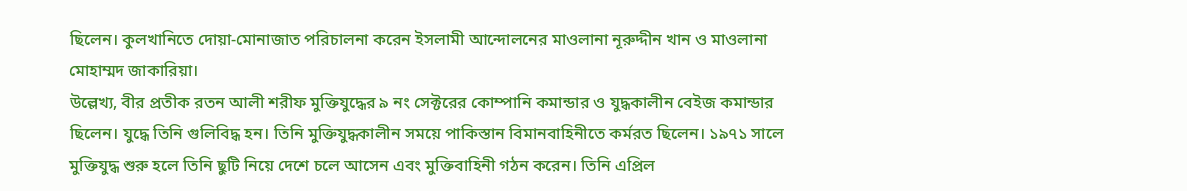ছিলেন। কুলখানিতে দোয়া-মোনাজাত পরিচালনা করেন ইসলামী আন্দোলনের মাওলানা নূরুদ্দীন খান ও মাওলানা মোহাম্মদ জাকারিয়া।
উল্লেখ্য, বীর প্রতীক রতন আলী শরীফ মুক্তিযুদ্ধের ৯ নং সেক্টরের কোম্পানি কমান্ডার ও যুদ্ধকালীন বেইজ কমান্ডার ছিলেন। যুদ্ধে তিনি গুলিবিদ্ধ হন। তিনি মুক্তিযুদ্ধকালীন সময়ে পাকিস্তান বিমানবাহিনীতে কর্মরত ছিলেন। ১৯৭১ সালে মুক্তিযুদ্ধ শুরু হলে তিনি ছুটি নিয়ে দেশে চলে আসেন এবং মুক্তিবাহিনী গঠন করেন। তিনি এপ্রিল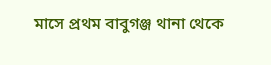মাসে প্রথম বাবুগঞ্জ থানা থেকে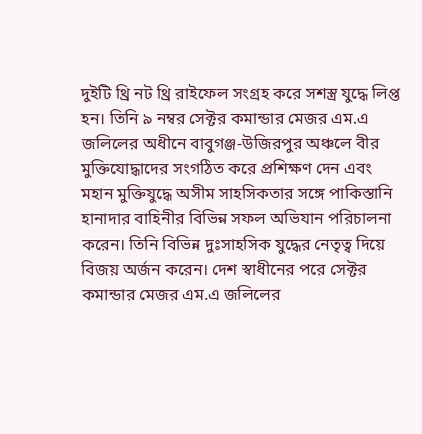দুইটি থ্রি নট থ্রি রাইফেল সংগ্রহ করে সশস্ত্র যুদ্ধে লিপ্ত হন। তিনি ৯ নম্বর সেক্টর কমান্ডার মেজর এম.এ জলিলের অধীনে বাবুগঞ্জ-উজিরপুর অঞ্চলে বীর মুক্তিযোদ্ধাদের সংগঠিত করে প্রশিক্ষণ দেন এবং মহান মুক্তিযুদ্ধে অসীম সাহসিকতার সঙ্গে পাকিস্তানি হানাদার বাহিনীর বিভিন্ন সফল অভিযান পরিচালনা করেন। তিনি বিভিন্ন দুঃসাহসিক যুদ্ধের নেতৃত্ব দিয়ে বিজয় অর্জন করেন। দেশ স্বাধীনের পরে সেক্টর কমান্ডার মেজর এম.এ জলিলের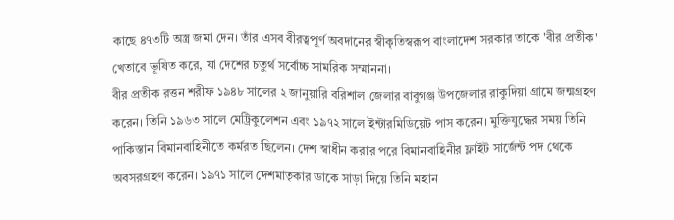কাছে ৪৭৩টি অস্ত্র জমা দেন। তাঁর এসব বীরত্বপূর্ণ অবদানের স্বীকৃতিস্বরূপ বাংলাদেশ সরকার তাকে 'বীর প্রতীক' খেতাবে ভূষিত করে, যা দেশের চতুর্থ সর্বোচ্চ সামরিক সম্মাননা।
বীর প্রতীক রত্তন শরীফ ১৯৪৮ সালের ২ জানুয়ারি বরিশাল জেলার বাবুগঞ্জ উপজেলার রাকুদিয়া গ্রামে জন্মগ্রহণ করেন। তিনি ১৯৬৩ সালে মেট্রিকুলেশন এবং ১৯৭২ সালে ইন্টারমিডিয়েট পাস করেন। মুক্তিযুদ্ধের সময় তিনি পাকিস্তান বিমানবাহিনীতে কর্মরত ছিলেন। দেশ স্বাধীন করার পরে বিমানবাহিনীর ফ্লাইট সার্জেন্ট পদ থেকে অবসরগ্রহণ করেন। ১৯৭১ সালে দেশমাতৃকার ডাকে সাড়া দিয়ে তিনি মহান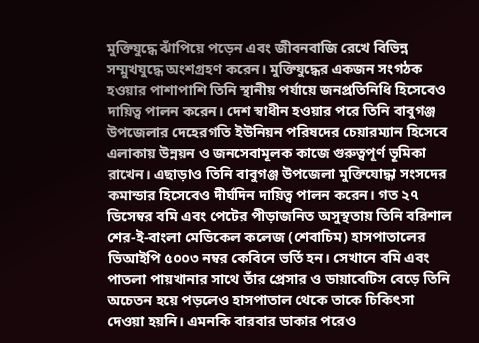মুক্তিযুদ্ধে ঝাঁপিয়ে পড়েন এবং জীবনবাজি রেখে বিভিন্ন সম্মুখযুদ্ধে অংশগ্রহণ করেন। মুক্তিযুদ্ধের একজন সংগঠক হওয়ার পাশাপাশি তিনি স্থানীয় পর্যায়ে জনপ্রতিনিধি হিসেবেও দায়িত্ব পালন করেন। দেশ স্বাধীন হওয়ার পরে তিনি বাবুগঞ্জ উপজেলার দেহেরগতি ইউনিয়ন পরিষদের চেয়ারম্যান হিসেবে এলাকায় উন্নয়ন ও জনসেবামূলক কাজে গুরুত্বপূর্ণ ভূমিকা রাখেন। এছাড়াও তিনি বাবুগঞ্জ উপজেলা মুক্তিযোদ্ধা সংসদের কমান্ডার হিসেবেও দীর্ঘদিন দায়িত্ব পালন করেন। গত ২৭ ডিসেম্বর বমি এবং পেটের পীড়াজনিত অসুস্থতায় তিনি বরিশাল শের-ই-বাংলা মেডিকেল কলেজ (শেবাচিম) হাসপাতালের ভিআইপি ৫০০৩ নম্বর কেবিনে ভর্তি হন। সেখানে বমি এবং পাতলা পায়খানার সাথে তাঁর প্রেসার ও ডায়াবেটিস বেড়ে তিনি অচেতন হয়ে পড়লেও হাসপাতাল থেকে তাকে চিকিৎসা দেওয়া হয়নি। এমনকি বারবার ডাকার পরেও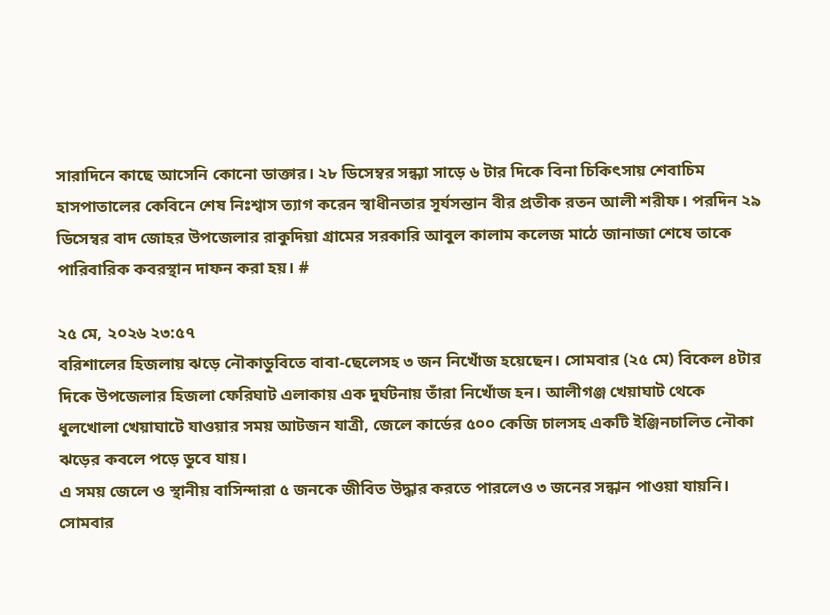সারাদিনে কাছে আসেনি কোনো ডাক্তার। ২৮ ডিসেম্বর সন্ধ্যা সাড়ে ৬ টার দিকে বিনা চিকিৎসায় শেবাচিম হাসপাতালের কেবিনে শেষ নিঃশ্বাস ত্যাগ করেন স্বাধীনতার সূর্যসন্তান বীর প্রতীক রতন আলী শরীফ। পরদিন ২৯ ডিসেম্বর বাদ জোহর উপজেলার রাকুদিয়া গ্রামের সরকারি আবুল কালাম কলেজ মাঠে জানাজা শেষে তাকে পারিবারিক কবরস্থান দাফন করা হয়। #

২৫ মে, ২০২৬ ২৩:৫৭
বরিশালের হিজলায় ঝড়ে নৌকাডুবিতে বাবা-ছেলেসহ ৩ জন নিখোঁজ হয়েছেন। সোমবার (২৫ মে) বিকেল ৪টার দিকে উপজেলার হিজলা ফেরিঘাট এলাকায় এক দুর্ঘটনায় তাঁরা নিখোঁজ হন। আলীগঞ্জ খেয়াঘাট থেকে ধুলখোলা খেয়াঘাটে যাওয়ার সময় আটজন যাত্রী, জেলে কার্ডের ৫০০ কেজি চালসহ একটি ইঞ্জিনচালিত নৌকা ঝড়ের কবলে পড়ে ডুবে যায়।
এ সময় জেলে ও স্থানীয় বাসিন্দারা ৫ জনকে জীবিত উদ্ধার করতে পারলেও ৩ জনের সন্ধান পাওয়া যায়নি। সোমবার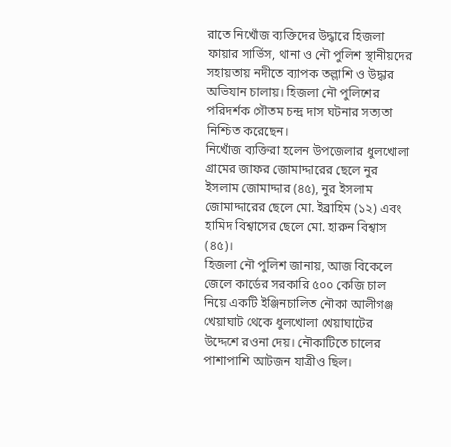রাতে নিখোঁজ ব্যক্তিদের উদ্ধারে হিজলা ফায়ার সার্ভিস, থানা ও নৌ পুলিশ স্থানীয়দের সহায়তায় নদীতে ব্যাপক তল্লাশি ও উদ্ধার অভিযান চালায়। হিজলা নৌ পুলিশের পরিদর্শক গৌতম চন্দ্র দাস ঘটনার সত্যতা নিশ্চিত করেছেন।
নিখোঁজ ব্যক্তিরা হলেন উপজেলার ধুলখোলা গ্রামের জাফর জোমাদ্দারের ছেলে নুর ইসলাম জোমাদ্দার (৪৫), নুর ইসলাম জোমাদ্দারের ছেলে মো. ইব্রাহিম (১২) এবং হামিদ বিশ্বাসের ছেলে মো. হারুন বিশ্বাস (৪৫)।
হিজলা নৌ পুলিশ জানায়, আজ বিকেলে জেলে কার্ডের সরকারি ৫০০ কেজি চাল নিয়ে একটি ইঞ্জিনচালিত নৌকা আলীগঞ্জ খেয়াঘাট থেকে ধুলখোলা খেয়াঘাটের উদ্দেশে রওনা দেয়। নৌকাটিতে চালের পাশাপাশি আটজন যাত্রীও ছিল।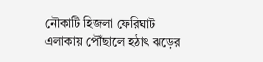নৌকাটি হিজলা ফেরিঘাট এলাকায় পৌঁছালে হঠাৎ ঝড়ের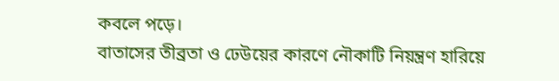কবলে পড়ে।
বাতাসের তীব্রতা ও ঢেউয়ের কারণে নৌকাটি নিয়ন্ত্রণ হারিয়ে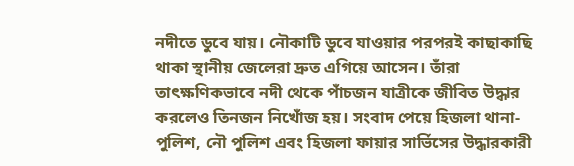নদীতে ডুবে যায়। নৌকাটি ডুবে যাওয়ার পরপরই কাছাকাছি থাকা স্থানীয় জেলেরা দ্রুত এগিয়ে আসেন। তাঁরা তাৎক্ষণিকভাবে নদী থেকে পাঁচজন যাত্রীকে জীবিত উদ্ধার করলেও তিনজন নিখোঁজ হয়। সংবাদ পেয়ে হিজলা থানা-পুলিশ, নৌ পুলিশ এবং হিজলা ফায়ার সার্ভিসের উদ্ধারকারী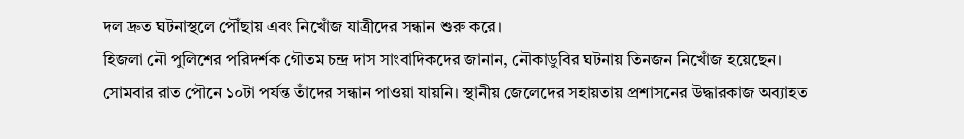দল দ্রুত ঘটনাস্থলে পৌঁছায় এবং নিখোঁজ যাত্রীদের সন্ধান শুরু করে।
হিজলা নৌ পুলিশের পরিদর্শক গৌতম চন্দ্র দাস সাংবাদিকদের জানান, নৌকাডুবির ঘটনায় তিনজন নিখোঁজ হয়েছেন। সোমবার রাত পৌনে ১০টা পর্যন্ত তাঁদের সন্ধান পাওয়া যায়নি। স্থানীয় জেলেদের সহায়তায় প্রশাসনের উদ্ধারকাজ অব্যাহত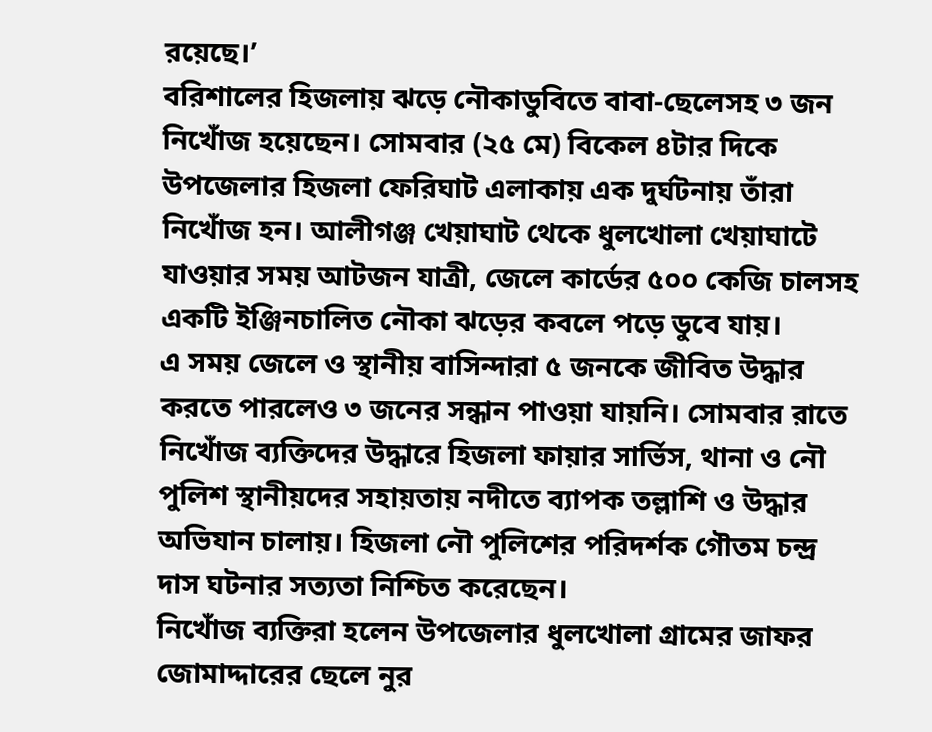রয়েছে।’
বরিশালের হিজলায় ঝড়ে নৌকাডুবিতে বাবা-ছেলেসহ ৩ জন নিখোঁজ হয়েছেন। সোমবার (২৫ মে) বিকেল ৪টার দিকে উপজেলার হিজলা ফেরিঘাট এলাকায় এক দুর্ঘটনায় তাঁরা নিখোঁজ হন। আলীগঞ্জ খেয়াঘাট থেকে ধুলখোলা খেয়াঘাটে যাওয়ার সময় আটজন যাত্রী, জেলে কার্ডের ৫০০ কেজি চালসহ একটি ইঞ্জিনচালিত নৌকা ঝড়ের কবলে পড়ে ডুবে যায়।
এ সময় জেলে ও স্থানীয় বাসিন্দারা ৫ জনকে জীবিত উদ্ধার করতে পারলেও ৩ জনের সন্ধান পাওয়া যায়নি। সোমবার রাতে নিখোঁজ ব্যক্তিদের উদ্ধারে হিজলা ফায়ার সার্ভিস, থানা ও নৌ পুলিশ স্থানীয়দের সহায়তায় নদীতে ব্যাপক তল্লাশি ও উদ্ধার অভিযান চালায়। হিজলা নৌ পুলিশের পরিদর্শক গৌতম চন্দ্র দাস ঘটনার সত্যতা নিশ্চিত করেছেন।
নিখোঁজ ব্যক্তিরা হলেন উপজেলার ধুলখোলা গ্রামের জাফর জোমাদ্দারের ছেলে নুর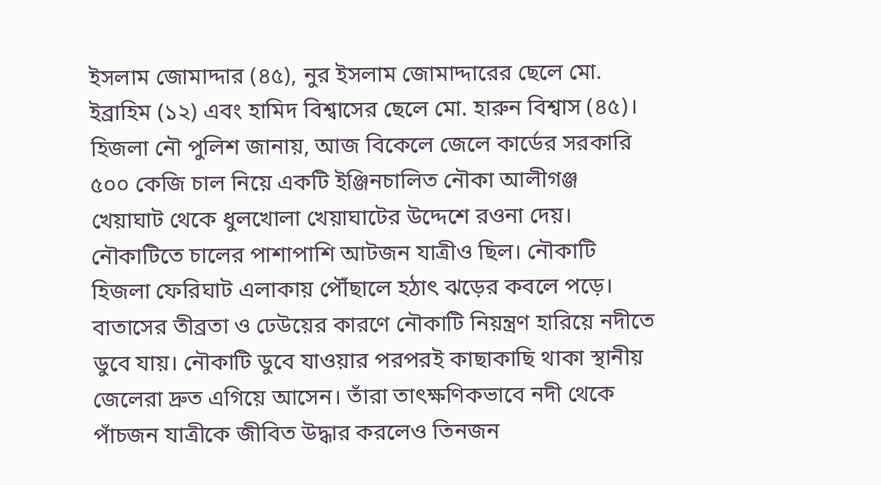ইসলাম জোমাদ্দার (৪৫), নুর ইসলাম জোমাদ্দারের ছেলে মো. ইব্রাহিম (১২) এবং হামিদ বিশ্বাসের ছেলে মো. হারুন বিশ্বাস (৪৫)।
হিজলা নৌ পুলিশ জানায়, আজ বিকেলে জেলে কার্ডের সরকারি ৫০০ কেজি চাল নিয়ে একটি ইঞ্জিনচালিত নৌকা আলীগঞ্জ খেয়াঘাট থেকে ধুলখোলা খেয়াঘাটের উদ্দেশে রওনা দেয়। নৌকাটিতে চালের পাশাপাশি আটজন যাত্রীও ছিল। নৌকাটি হিজলা ফেরিঘাট এলাকায় পৌঁছালে হঠাৎ ঝড়ের কবলে পড়ে।
বাতাসের তীব্রতা ও ঢেউয়ের কারণে নৌকাটি নিয়ন্ত্রণ হারিয়ে নদীতে ডুবে যায়। নৌকাটি ডুবে যাওয়ার পরপরই কাছাকাছি থাকা স্থানীয় জেলেরা দ্রুত এগিয়ে আসেন। তাঁরা তাৎক্ষণিকভাবে নদী থেকে পাঁচজন যাত্রীকে জীবিত উদ্ধার করলেও তিনজন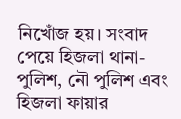নিখোঁজ হয়। সংবাদ পেয়ে হিজলা থানা-পুলিশ, নৌ পুলিশ এবং হিজলা ফায়ার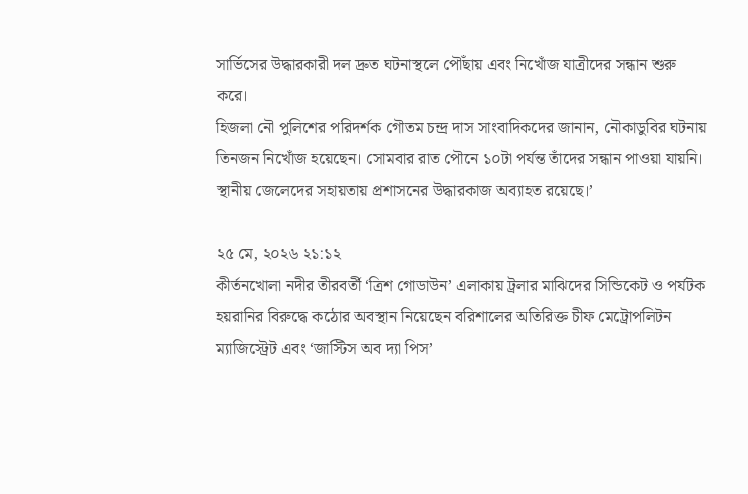সার্ভিসের উদ্ধারকারী দল দ্রুত ঘটনাস্থলে পৌঁছায় এবং নিখোঁজ যাত্রীদের সন্ধান শুরু করে।
হিজলা নৌ পুলিশের পরিদর্শক গৌতম চন্দ্র দাস সাংবাদিকদের জানান, নৌকাডুবির ঘটনায় তিনজন নিখোঁজ হয়েছেন। সোমবার রাত পৌনে ১০টা পর্যন্ত তাঁদের সন্ধান পাওয়া যায়নি। স্থানীয় জেলেদের সহায়তায় প্রশাসনের উদ্ধারকাজ অব্যাহত রয়েছে।’

২৫ মে, ২০২৬ ২১:১২
কীর্তনখোলা নদীর তীরবর্তী ‘ত্রিশ গোডাউন’ এলাকায় ট্রলার মাঝিদের সিন্ডিকেট ও পর্যটক হয়রানির বিরুদ্ধে কঠোর অবস্থান নিয়েছেন বরিশালের অতিরিক্ত চীফ মেট্রোপলিটন ম্যাজিস্ট্রেট এবং ‘জাস্টিস অব দ্যা পিস’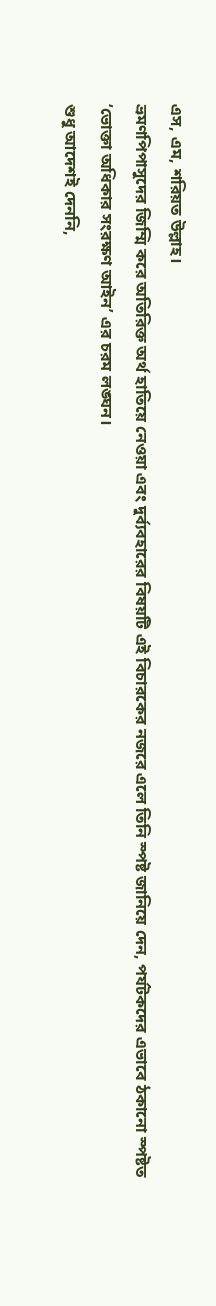এস, এম, শরিয়ত উল্লাহ।
ভ্রমণপিপাসুদের জিম্মি করে অতিরিক্ত অর্থ হাতিয়ে নেওয়া এবং দুর্ব্যবহারের বিষয়টি এই বিচারকের নজরে এলে তিনি স্পষ্ট জানিয়ে দেন, পর্যটকদের এভাবে ঠকানো স্পষ্টত ‘ভোক্তা অধিকার সংরক্ষণ আইন’ এর চরম লঙ্ঘন।
শুধু আদেশই দেননি,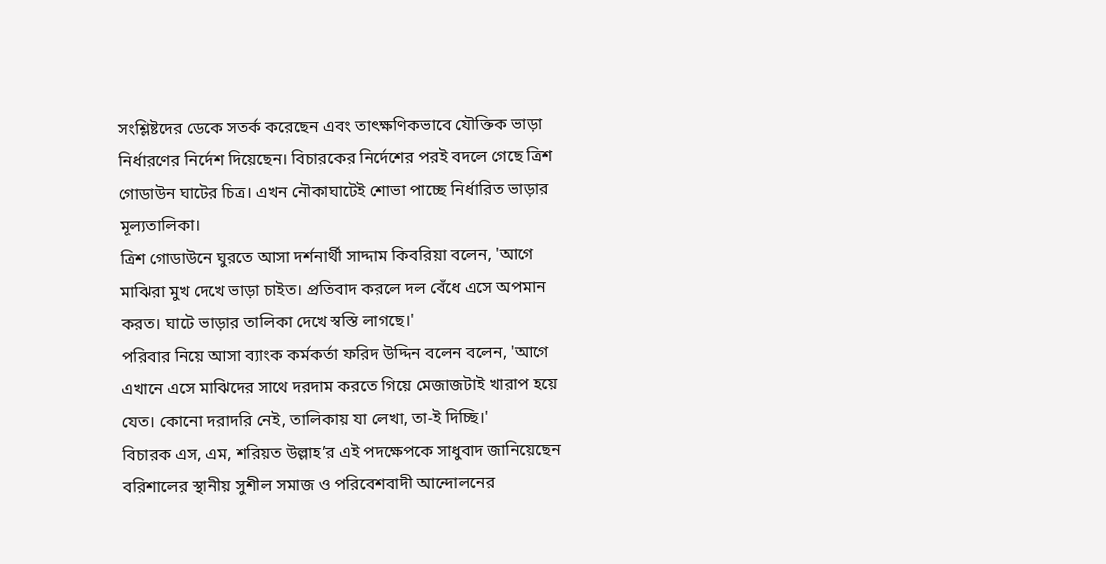সংশ্লিষ্টদের ডেকে সতর্ক করেছেন এবং তাৎক্ষণিকভাবে যৌক্তিক ভাড়া নির্ধারণের নির্দেশ দিয়েছেন। বিচারকের নির্দেশের পরই বদলে গেছে ত্রিশ গোডাউন ঘাটের চিত্র। এখন নৌকাঘাটেই শোভা পাচ্ছে নির্ধারিত ভাড়ার মূল্যতালিকা।
ত্রিশ গোডাউনে ঘুরতে আসা দর্শনার্থী সাদ্দাম কিবরিয়া বলেন, 'আগে মাঝিরা মুখ দেখে ভাড়া চাইত। প্রতিবাদ করলে দল বেঁধে এসে অপমান করত। ঘাটে ভাড়ার তালিকা দেখে স্বস্তি লাগছে।'
পরিবার নিয়ে আসা ব্যাংক কর্মকর্তা ফরিদ উদ্দিন বলেন বলেন, 'আগে এখানে এসে মাঝিদের সাথে দরদাম করতে গিয়ে মেজাজটাই খারাপ হয়ে যেত। কোনো দরাদরি নেই, তালিকায় যা লেখা, তা-ই দিচ্ছি।'
বিচারক এস, এম, শরিয়ত উল্লাহ’র এই পদক্ষেপকে সাধুবাদ জানিয়েছেন বরিশালের স্থানীয় সুশীল সমাজ ও পরিবেশবাদী আন্দোলনের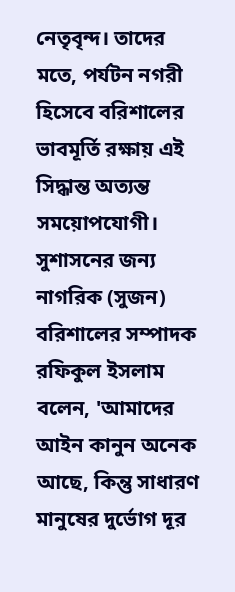নেতৃবৃন্দ। তাদের মতে, পর্যটন নগরী হিসেবে বরিশালের ভাবমূর্তি রক্ষায় এই সিদ্ধান্ত অত্যন্ত সময়োপযোগী।
সুশাসনের জন্য নাগরিক (সুজন) বরিশালের সম্পাদক রফিকুল ইসলাম বলেন, 'আমাদের আইন কানুন অনেক আছে, কিন্তু সাধারণ মানুষের দুর্ভোগ দূর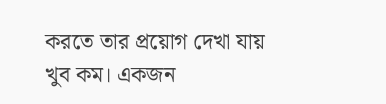করতে তার প্রয়োগ দেখা যায় খুব কম। একজন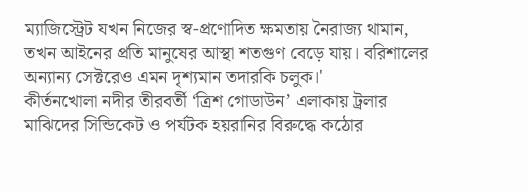ম্যাজিস্ট্রেট যখন নিজের স্ব-প্রণোদিত ক্ষমতায় নৈরাজ্য থামান, তখন আইনের প্রতি মানুষের আস্থা শতগুণ বেড়ে যায়। বরিশালের অন্যান্য সেক্টরেও এমন দৃশ্যমান তদারকি চলুক।'
কীর্তনখোলা নদীর তীরবর্তী ‘ত্রিশ গোডাউন’ এলাকায় ট্রলার মাঝিদের সিন্ডিকেট ও পর্যটক হয়রানির বিরুদ্ধে কঠোর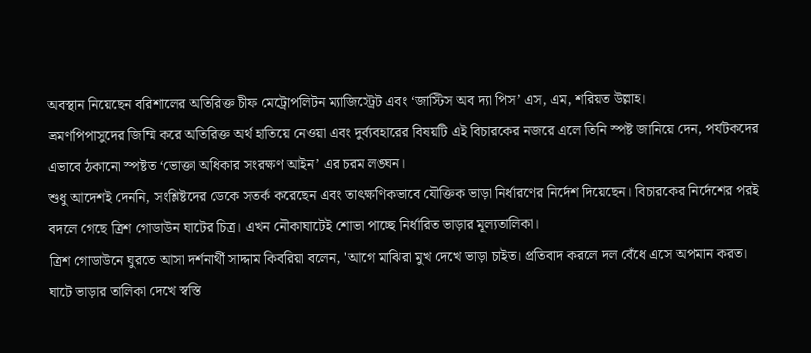অবস্থান নিয়েছেন বরিশালের অতিরিক্ত চীফ মেট্রোপলিটন ম্যাজিস্ট্রেট এবং ‘জাস্টিস অব দ্যা পিস’ এস, এম, শরিয়ত উল্লাহ।
ভ্রমণপিপাসুদের জিম্মি করে অতিরিক্ত অর্থ হাতিয়ে নেওয়া এবং দুর্ব্যবহারের বিষয়টি এই বিচারকের নজরে এলে তিনি স্পষ্ট জানিয়ে দেন, পর্যটকদের এভাবে ঠকানো স্পষ্টত ‘ভোক্তা অধিকার সংরক্ষণ আইন’ এর চরম লঙ্ঘন।
শুধু আদেশই দেননি, সংশ্লিষ্টদের ডেকে সতর্ক করেছেন এবং তাৎক্ষণিকভাবে যৌক্তিক ভাড়া নির্ধারণের নির্দেশ দিয়েছেন। বিচারকের নির্দেশের পরই বদলে গেছে ত্রিশ গোডাউন ঘাটের চিত্র। এখন নৌকাঘাটেই শোভা পাচ্ছে নির্ধারিত ভাড়ার মূল্যতালিকা।
ত্রিশ গোডাউনে ঘুরতে আসা দর্শনার্থী সাদ্দাম কিবরিয়া বলেন, 'আগে মাঝিরা মুখ দেখে ভাড়া চাইত। প্রতিবাদ করলে দল বেঁধে এসে অপমান করত। ঘাটে ভাড়ার তালিকা দেখে স্বস্তি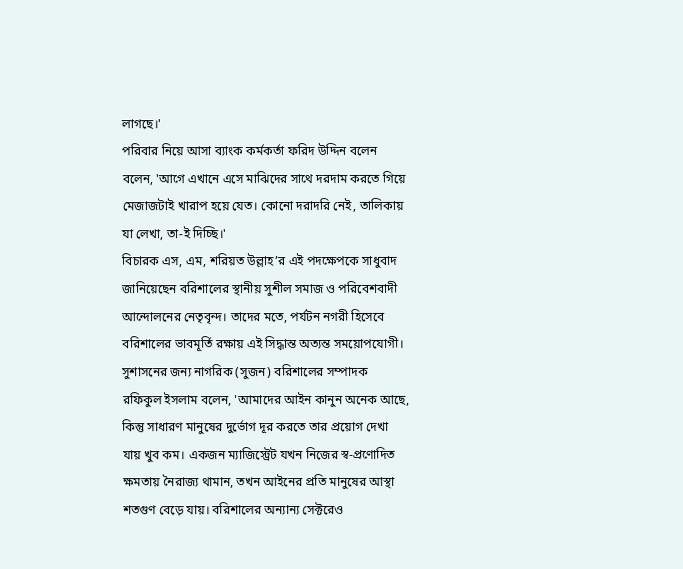লাগছে।'
পরিবার নিয়ে আসা ব্যাংক কর্মকর্তা ফরিদ উদ্দিন বলেন বলেন, 'আগে এখানে এসে মাঝিদের সাথে দরদাম করতে গিয়ে মেজাজটাই খারাপ হয়ে যেত। কোনো দরাদরি নেই, তালিকায় যা লেখা, তা-ই দিচ্ছি।'
বিচারক এস, এম, শরিয়ত উল্লাহ’র এই পদক্ষেপকে সাধুবাদ জানিয়েছেন বরিশালের স্থানীয় সুশীল সমাজ ও পরিবেশবাদী আন্দোলনের নেতৃবৃন্দ। তাদের মতে, পর্যটন নগরী হিসেবে বরিশালের ভাবমূর্তি রক্ষায় এই সিদ্ধান্ত অত্যন্ত সময়োপযোগী।
সুশাসনের জন্য নাগরিক (সুজন) বরিশালের সম্পাদক রফিকুল ইসলাম বলেন, 'আমাদের আইন কানুন অনেক আছে, কিন্তু সাধারণ মানুষের দুর্ভোগ দূর করতে তার প্রয়োগ দেখা যায় খুব কম। একজন ম্যাজিস্ট্রেট যখন নিজের স্ব-প্রণোদিত ক্ষমতায় নৈরাজ্য থামান, তখন আইনের প্রতি মানুষের আস্থা শতগুণ বেড়ে যায়। বরিশালের অন্যান্য সেক্টরেও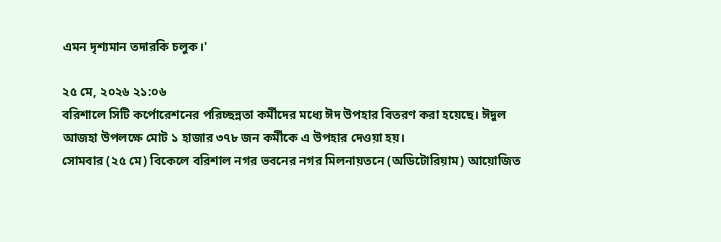এমন দৃশ্যমান তদারকি চলুক।'

২৫ মে, ২০২৬ ২১:০৬
বরিশালে সিটি কর্পোরেশনের পরিচ্ছন্নতা কর্মীদের মধ্যে ঈদ উপহার বিতরণ করা হয়েছে। ঈদুল আজহা উপলক্ষে মোট ১ হাজার ৩৭৮ জন কর্মীকে এ উপহার দেওয়া হয়।
সোমবার (২৫ মে) বিকেলে বরিশাল নগর ভবনের নগর মিলনায়তনে (অডিটোরিয়াম) আয়োজিত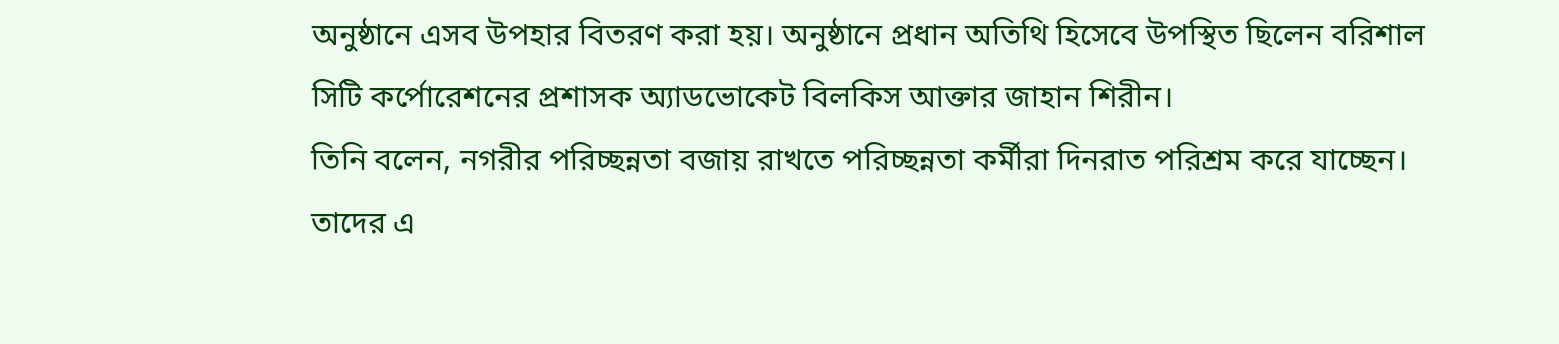অনুষ্ঠানে এসব উপহার বিতরণ করা হয়। অনুষ্ঠানে প্রধান অতিথি হিসেবে উপস্থিত ছিলেন বরিশাল সিটি কর্পোরেশনের প্রশাসক অ্যাডভোকেট বিলকিস আক্তার জাহান শিরীন।
তিনি বলেন, নগরীর পরিচ্ছন্নতা বজায় রাখতে পরিচ্ছন্নতা কর্মীরা দিনরাত পরিশ্রম করে যাচ্ছেন। তাদের এ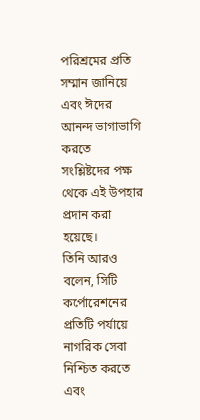পরিশ্রমের প্রতি সম্মান জানিয়ে এবং ঈদের আনন্দ ভাগাভাগি করতে সংশ্লিষ্টদের পক্ষ থেকে এই উপহার প্রদান করা হয়েছে।
তিনি আরও বলেন, সিটি কর্পোরেশনের প্রতিটি পর্যায়ে নাগরিক সেবা নিশ্চিত করতে এবং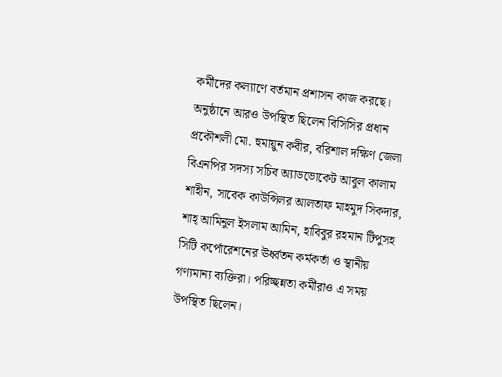কর্মীদের কল্যাণে বর্তমান প্রশাসন কাজ করছে। অনুষ্ঠানে আরও উপস্থিত ছিলেন বিসিসির প্রধান প্রকৌশলী মো. হুমায়ুন কবীর, বরিশাল দক্ষিণ জেলা বিএনপির সদস্য সচিব অ্যাডভোকেট আবুল কালাম শাহীন, সাবেক কাউন্সিলর আলতাফ মাহমুদ সিকদার, শাহ্ আমিনুল ইসলাম আমিন, হাবিবুর রহমান টিপুসহ সিটি কর্পোরেশনের ঊর্ধ্বতন কর্মকর্তা ও স্থানীয় গণ্যমান্য ব্যক্তিরা। পরিচ্ছন্নতা কর্মীরাও এ সময় উপস্থিত ছিলেন।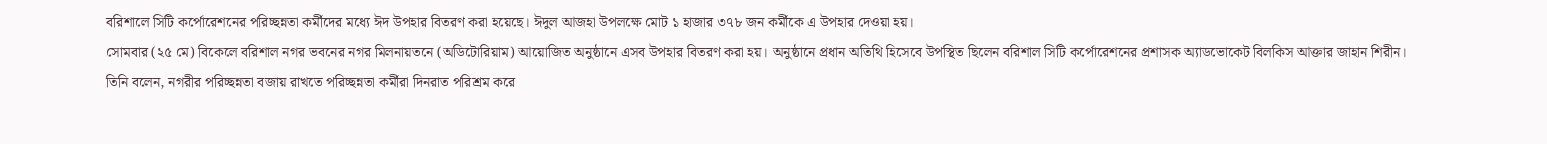বরিশালে সিটি কর্পোরেশনের পরিচ্ছন্নতা কর্মীদের মধ্যে ঈদ উপহার বিতরণ করা হয়েছে। ঈদুল আজহা উপলক্ষে মোট ১ হাজার ৩৭৮ জন কর্মীকে এ উপহার দেওয়া হয়।
সোমবার (২৫ মে) বিকেলে বরিশাল নগর ভবনের নগর মিলনায়তনে (অডিটোরিয়াম) আয়োজিত অনুষ্ঠানে এসব উপহার বিতরণ করা হয়। অনুষ্ঠানে প্রধান অতিথি হিসেবে উপস্থিত ছিলেন বরিশাল সিটি কর্পোরেশনের প্রশাসক অ্যাডভোকেট বিলকিস আক্তার জাহান শিরীন।
তিনি বলেন, নগরীর পরিচ্ছন্নতা বজায় রাখতে পরিচ্ছন্নতা কর্মীরা দিনরাত পরিশ্রম করে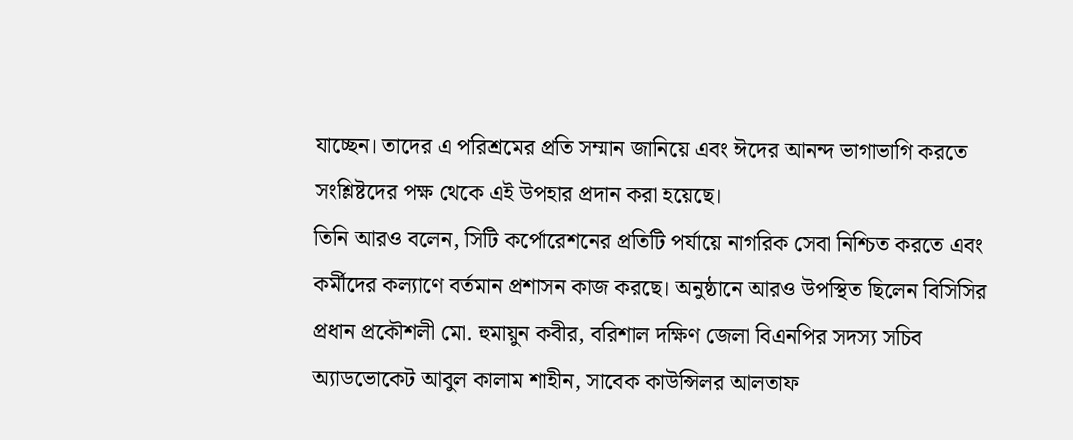যাচ্ছেন। তাদের এ পরিশ্রমের প্রতি সম্মান জানিয়ে এবং ঈদের আনন্দ ভাগাভাগি করতে সংশ্লিষ্টদের পক্ষ থেকে এই উপহার প্রদান করা হয়েছে।
তিনি আরও বলেন, সিটি কর্পোরেশনের প্রতিটি পর্যায়ে নাগরিক সেবা নিশ্চিত করতে এবং কর্মীদের কল্যাণে বর্তমান প্রশাসন কাজ করছে। অনুষ্ঠানে আরও উপস্থিত ছিলেন বিসিসির প্রধান প্রকৌশলী মো. হুমায়ুন কবীর, বরিশাল দক্ষিণ জেলা বিএনপির সদস্য সচিব অ্যাডভোকেট আবুল কালাম শাহীন, সাবেক কাউন্সিলর আলতাফ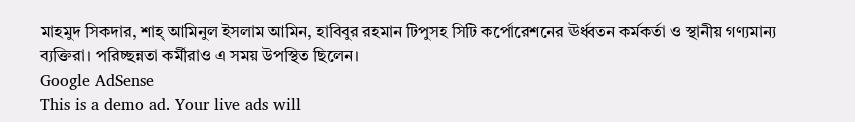মাহমুদ সিকদার, শাহ্ আমিনুল ইসলাম আমিন, হাবিবুর রহমান টিপুসহ সিটি কর্পোরেশনের ঊর্ধ্বতন কর্মকর্তা ও স্থানীয় গণ্যমান্য ব্যক্তিরা। পরিচ্ছন্নতা কর্মীরাও এ সময় উপস্থিত ছিলেন।
Google AdSense
This is a demo ad. Your live ads will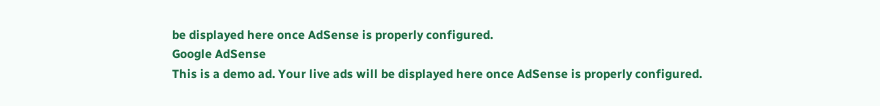be displayed here once AdSense is properly configured.
Google AdSense
This is a demo ad. Your live ads will be displayed here once AdSense is properly configured.